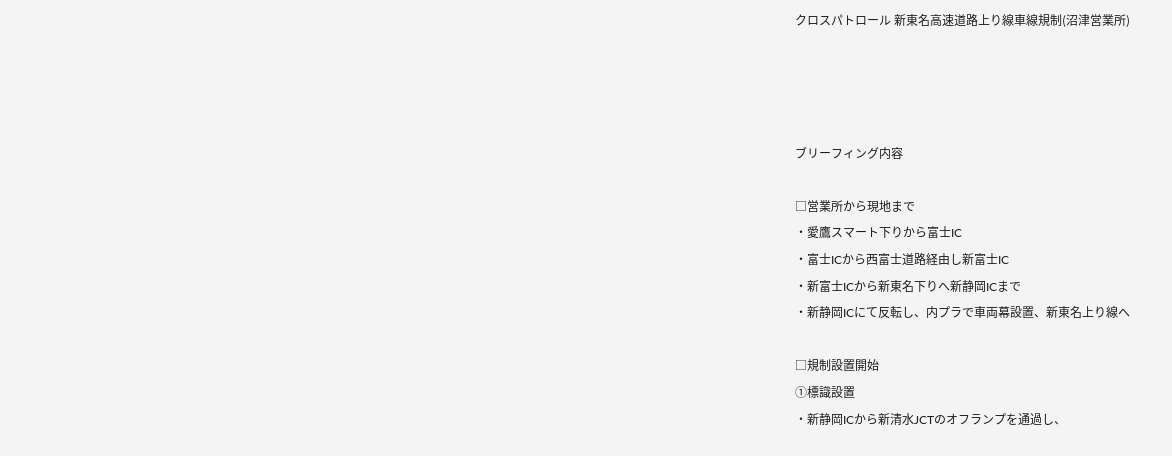クロスパトロール 新東名高速道路上り線車線規制(沼津営業所)




ブリーフィング内容

□営業所から現地まで
・愛鷹スマート下りから富士IC
・富士ICから西富士道路経由し新富士IC
・新富士ICから新東名下りへ新静岡ICまで
・新静岡ICにて反転し、内プラで車両幕設置、新東名上り線へ

□規制設置開始
①標識設置
・新静岡ICから新清水JCTのオフランプを通過し、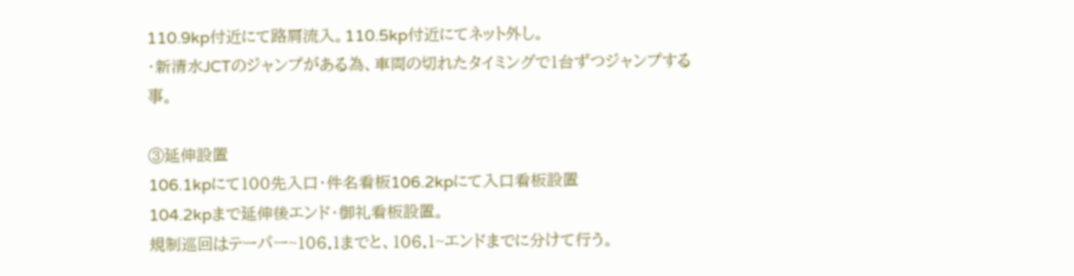110.9kp付近にて路肩流入。110.5kp付近にてネット外し。
・新清水JCTのジャンプがある為、車両の切れたタイミングで1台ずつジャンプする事。

③延伸設置
106.1kpにて100先入口・件名看板106.2kpにて入口看板設置
104.2kpまで延伸後エンド・御礼看板設置。
規制巡回はテーパー~106.1までと、106.1~エンドまでに分けて行う。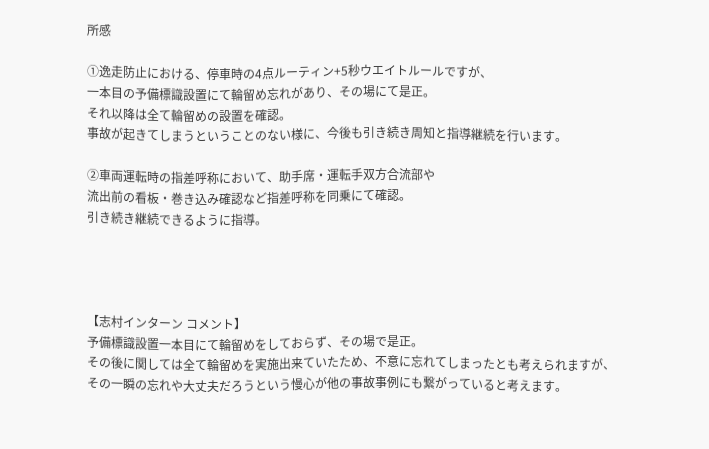所感

①逸走防止における、停車時の4点ルーティン+5秒ウエイトルールですが、
一本目の予備標識設置にて輪留め忘れがあり、その場にて是正。
それ以降は全て輪留めの設置を確認。
事故が起きてしまうということのない様に、今後も引き続き周知と指導継続を行います。

②車両運転時の指差呼称において、助手席・運転手双方合流部や
流出前の看板・巻き込み確認など指差呼称を同乗にて確認。
引き続き継続できるように指導。




【志村インターン コメント】
予備標識設置一本目にて輪留めをしておらず、その場で是正。
その後に関しては全て輪留めを実施出来ていたため、不意に忘れてしまったとも考えられますが、
その一瞬の忘れや大丈夫だろうという慢心が他の事故事例にも繋がっていると考えます。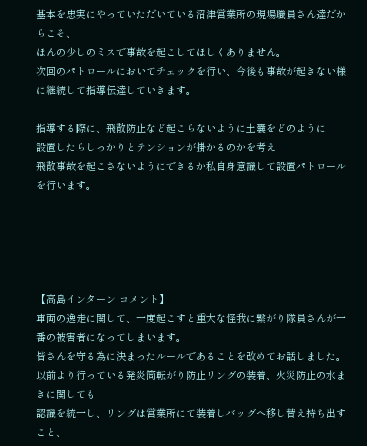基本を忠実にやっていただいている沼津営業所の現場職員さん達だからこそ、
ほんの少しのミスで事故を起こしてほしくありません。
次回のパトロールにおいてチェックを行い、今後も事故が起きない様に継続して指導伝達していきます。

指導する際に、飛散防止など起こらないように土嚢をどのように
設置したらしっかりとテンションが掛かるのかを考え
飛散事故を起こさないようにできるか私自身意識して設置パトロールを行います。





【高島インターン コメント】
車両の逸走に関して、一度起こすと重大な怪我に繋がり隊員さんが一番の被害者になってしまいます。
皆さんを守る為に決まったルールであることを改めてお話しました。
以前より行っている発炎筒転がり防止リングの装着、火災防止の水まきに関しても
認識を統一し、リングは営業所にて装着しバッグへ移し替え持ち出すこと、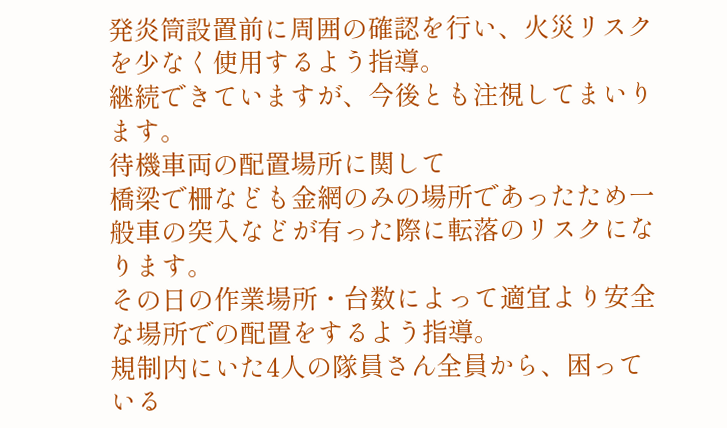発炎筒設置前に周囲の確認を行い、火災リスクを少なく使用するよう指導。
継続できていますが、今後とも注視してまいります。
待機車両の配置場所に関して
橋梁で柵なども金網のみの場所であったため一般車の突入などが有った際に転落のリスクになります。
その日の作業場所・台数によって適宜より安全な場所での配置をするよう指導。
規制内にいた4人の隊員さん全員から、困っている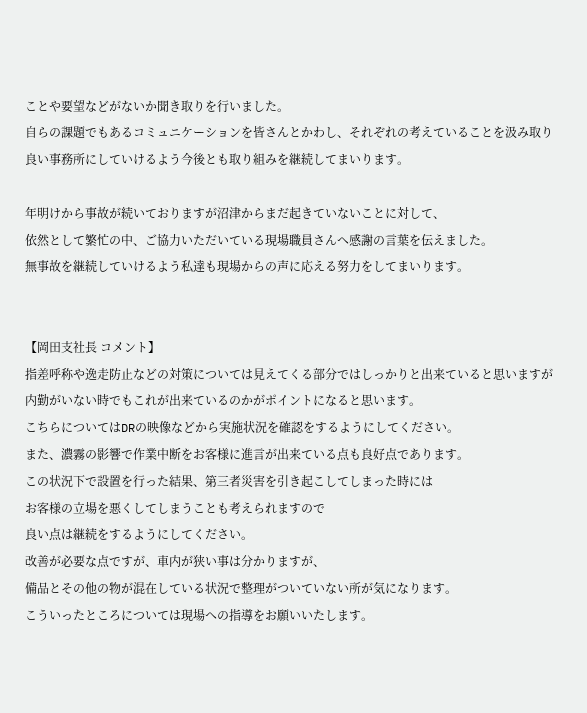ことや要望などがないか聞き取りを行いました。
自らの課題でもあるコミュニケーションを皆さんとかわし、それぞれの考えていることを汲み取り
良い事務所にしていけるよう今後とも取り組みを継続してまいります。

年明けから事故が続いておりますが沼津からまだ起きていないことに対して、
依然として繁忙の中、ご協力いただいている現場職員さんへ感謝の言葉を伝えました。
無事故を継続していけるよう私達も現場からの声に応える努力をしてまいります。


【岡田支社長 コメント】
指差呼称や逸走防止などの対策については見えてくる部分ではしっかりと出来ていると思いますが
内勤がいない時でもこれが出来ているのかがポイントになると思います。
こちらについてはDRの映像などから実施状況を確認をするようにしてください。
また、濃霧の影響で作業中断をお客様に進言が出来ている点も良好点であります。
この状況下で設置を行った結果、第三者災害を引き起こしてしまった時には
お客様の立場を悪くしてしまうことも考えられますので
良い点は継続をするようにしてください。
改善が必要な点ですが、車内が狭い事は分かりますが、
備品とその他の物が混在している状況で整理がついていない所が気になります。
こういったところについては現場への指導をお願いいたします。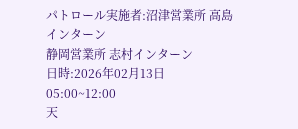パトロール実施者:沼津営業所 高島インターン
静岡営業所 志村インターン
日時:2026年02月13日 05:00~12:00
天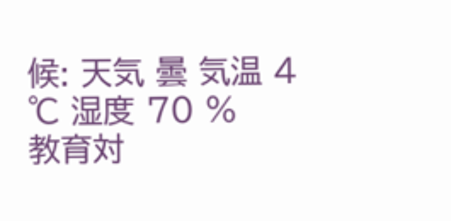候: 天気 曇 気温 4 ℃ 湿度 70 %
教育対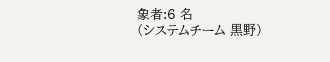象者:6 名
(システムチーム 黒野)